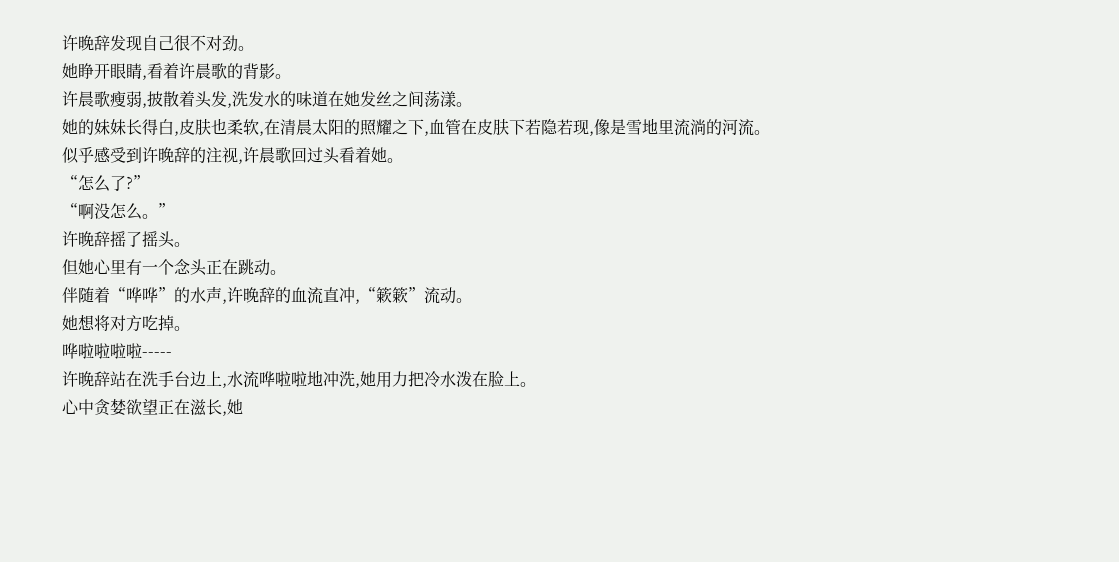许晚辞发现自己很不对劲。
她睁开眼睛,看着许晨歌的背影。
许晨歌瘦弱,披散着头发,洗发水的味道在她发丝之间荡漾。
她的妹妹长得白,皮肤也柔软,在清晨太阳的照耀之下,血管在皮肤下若隐若现,像是雪地里流淌的河流。
似乎感受到许晚辞的注视,许晨歌回过头看着她。
“怎么了?”
“啊没怎么。”
许晚辞摇了摇头。
但她心里有一个念头正在跳动。
伴随着“哗哗”的水声,许晚辞的血流直冲,“簌簌”流动。
她想将对方吃掉。
哗啦啦啦啦-----
许晚辞站在洗手台边上,水流哗啦啦地冲洗,她用力把冷水泼在脸上。
心中贪婪欲望正在滋长,她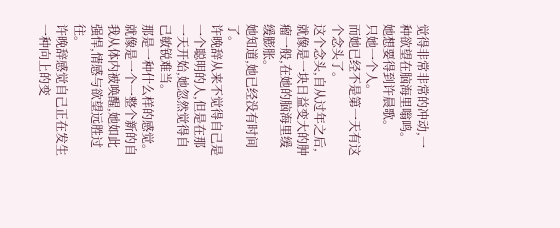觉得非常非常的冲动,一种欲望在脑海里嗡鸣。
她想要得到许晨歌。
只她一个人。
而她已经不是第一天有这个念头了。
这个念头,自从过年之后,就像是一块日益变大的肿瘤一般,在她的脑海里缓缓膨胀。
她知道,她已经没有时间了。
许晚辞从来不觉得自己是一个聪明的人,但是在那一天开始,她忽然觉得自己敏锐难当。
那是一种什么样的感觉。
就像是一个一整个新的自我从体内被唤醒,她如此强悍,情感与欲望远胜过往。
许晚辞感觉自己正在发生一种向上的变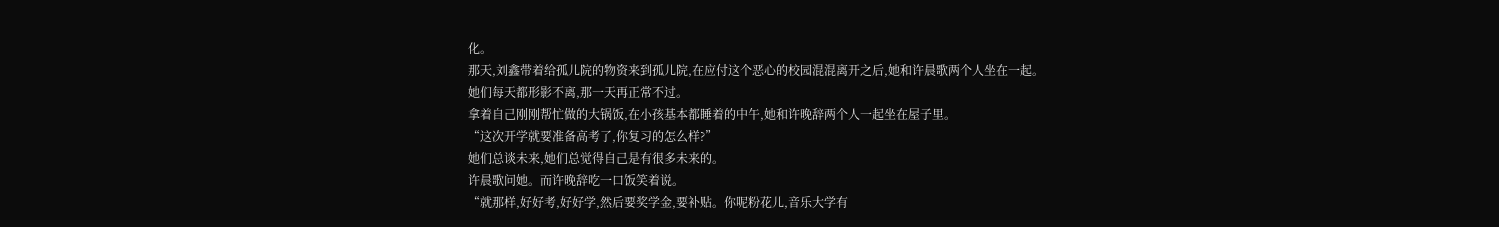化。
那天,刘鑫带着给孤儿院的物资来到孤儿院,在应付这个恶心的校园混混离开之后,她和许晨歌两个人坐在一起。
她们每天都形影不离,那一天再正常不过。
拿着自己刚刚帮忙做的大锅饭,在小孩基本都睡着的中午,她和许晚辞两个人一起坐在屋子里。
“这次开学就要准备高考了,你复习的怎么样?”
她们总谈未来,她们总觉得自己是有很多未来的。
许晨歌问她。而许晚辞吃一口饭笑着说。
“就那样,好好考,好好学,然后要奖学金,要补贴。你呢粉花儿,音乐大学有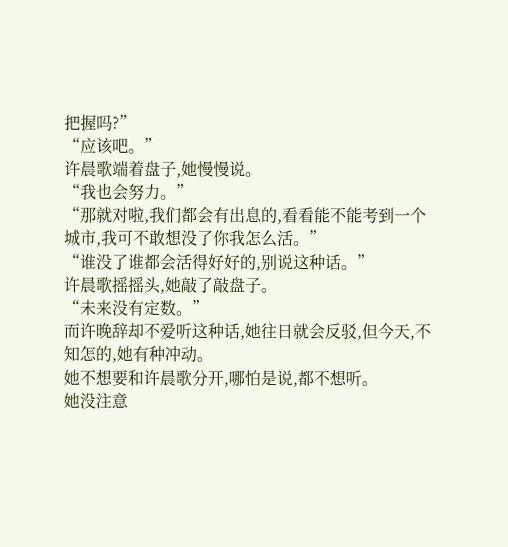把握吗?”
“应该吧。”
许晨歌端着盘子,她慢慢说。
“我也会努力。”
“那就对啦,我们都会有出息的,看看能不能考到一个城市,我可不敢想没了你我怎么活。”
“谁没了谁都会活得好好的,别说这种话。”
许晨歌摇摇头,她敲了敲盘子。
“未来没有定数。”
而许晚辞却不爱听这种话,她往日就会反驳,但今天,不知怎的,她有种冲动。
她不想要和许晨歌分开,哪怕是说,都不想听。
她没注意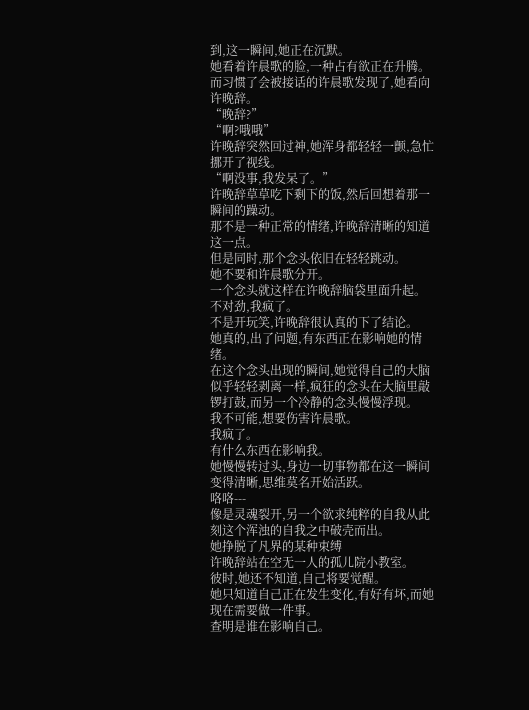到,这一瞬间,她正在沉默。
她看着许晨歌的脸,一种占有欲正在升腾。
而习惯了会被接话的许晨歌发现了,她看向许晚辞。
“晚辞?”
“啊?哦哦”
许晚辞突然回过神,她浑身都轻轻一颤,急忙挪开了视线。
“啊没事,我发呆了。”
许晚辞草草吃下剩下的饭,然后回想着那一瞬间的躁动。
那不是一种正常的情绪,许晚辞清晰的知道这一点。
但是同时,那个念头依旧在轻轻跳动。
她不要和许晨歌分开。
一个念头就这样在许晚辞脑袋里面升起。
不对劲,我疯了。
不是开玩笑,许晚辞很认真的下了结论。
她真的,出了问题,有东西正在影响她的情绪。
在这个念头出现的瞬间,她觉得自己的大脑似乎轻轻剥离一样,疯狂的念头在大脑里敲锣打鼓,而另一个冷静的念头慢慢浮现。
我不可能,想要伤害许晨歌。
我疯了。
有什么东西在影响我。
她慢慢转过头,身边一切事物都在这一瞬间变得清晰,思维莫名开始活跃。
咯咯---
像是灵魂裂开,另一个欲求纯粹的自我从此刻这个浑浊的自我之中破壳而出。
她挣脱了凡界的某种束缚
许晚辞站在空无一人的孤儿院小教室。
彼时,她还不知道,自己将要觉醒。
她只知道自己正在发生变化,有好有坏,而她现在需要做一件事。
查明是谁在影响自己。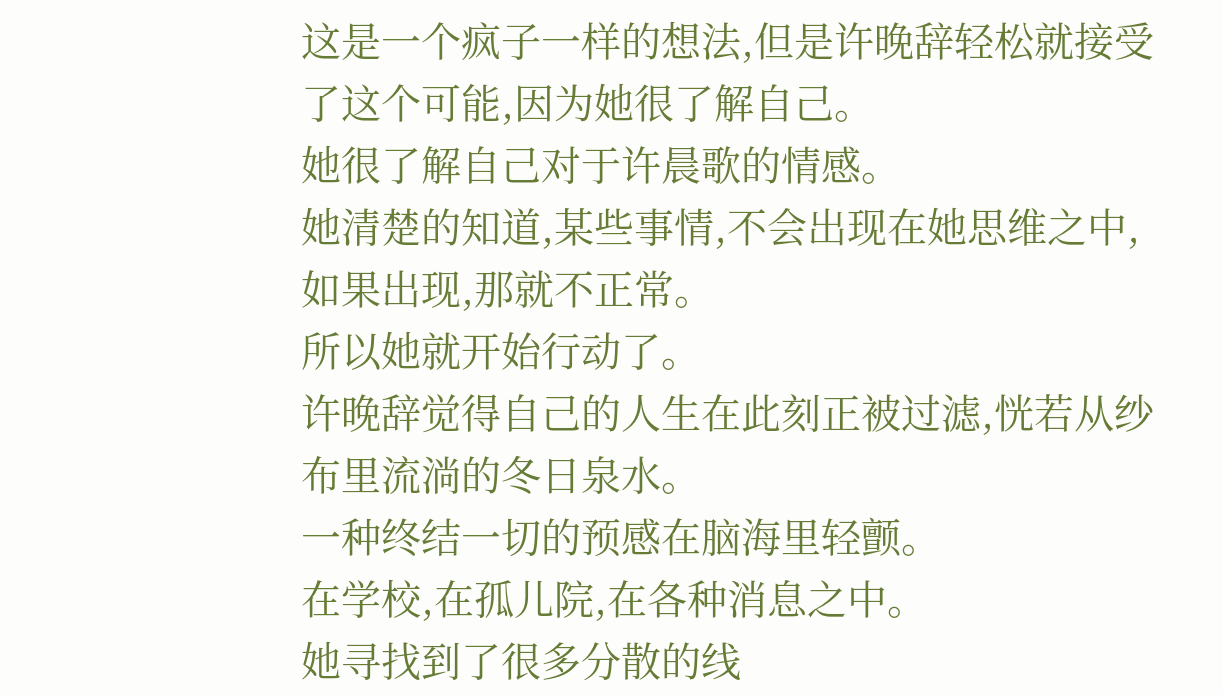这是一个疯子一样的想法,但是许晚辞轻松就接受了这个可能,因为她很了解自己。
她很了解自己对于许晨歌的情感。
她清楚的知道,某些事情,不会出现在她思维之中,如果出现,那就不正常。
所以她就开始行动了。
许晚辞觉得自己的人生在此刻正被过滤,恍若从纱布里流淌的冬日泉水。
一种终结一切的预感在脑海里轻颤。
在学校,在孤儿院,在各种消息之中。
她寻找到了很多分散的线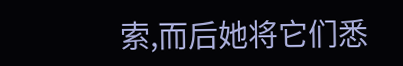索,而后她将它们悉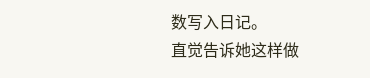数写入日记。
直觉告诉她这样做